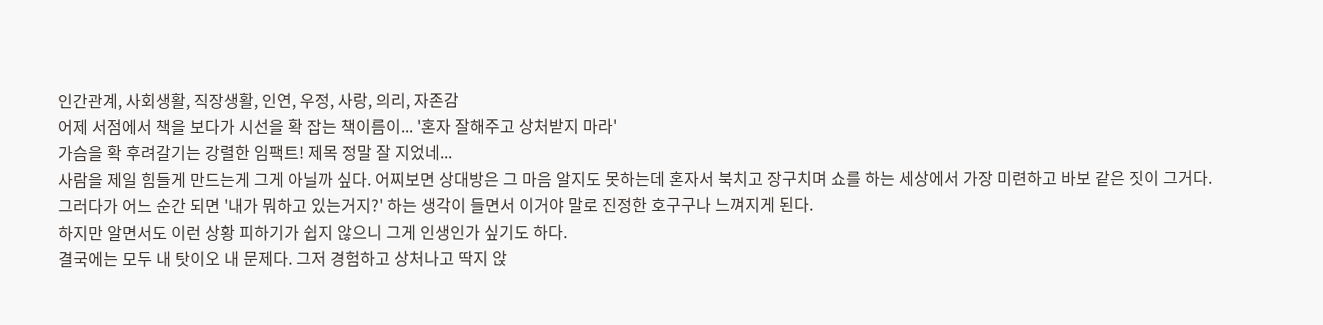인간관계, 사회생활, 직장생활, 인연, 우정, 사랑, 의리, 자존감
어제 서점에서 책을 보다가 시선을 확 잡는 책이름이... '혼자 잘해주고 상처받지 마라'
가슴을 확 후려갈기는 강렬한 임팩트! 제목 정말 잘 지었네...
사람을 제일 힘들게 만드는게 그게 아닐까 싶다. 어찌보면 상대방은 그 마음 알지도 못하는데 혼자서 북치고 장구치며 쇼를 하는 세상에서 가장 미련하고 바보 같은 짓이 그거다.
그러다가 어느 순간 되면 '내가 뭐하고 있는거지?' 하는 생각이 들면서 이거야 말로 진정한 호구구나 느껴지게 된다.
하지만 알면서도 이런 상황 피하기가 쉽지 않으니 그게 인생인가 싶기도 하다.
결국에는 모두 내 탓이오 내 문제다. 그저 경험하고 상처나고 딱지 앉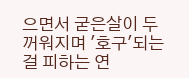으면서 굳은살이 두꺼워지며 '호구'되는 걸 피하는 연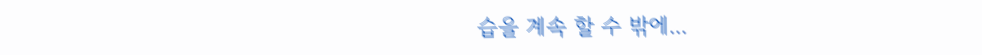습을 계속 할 수 밖에...